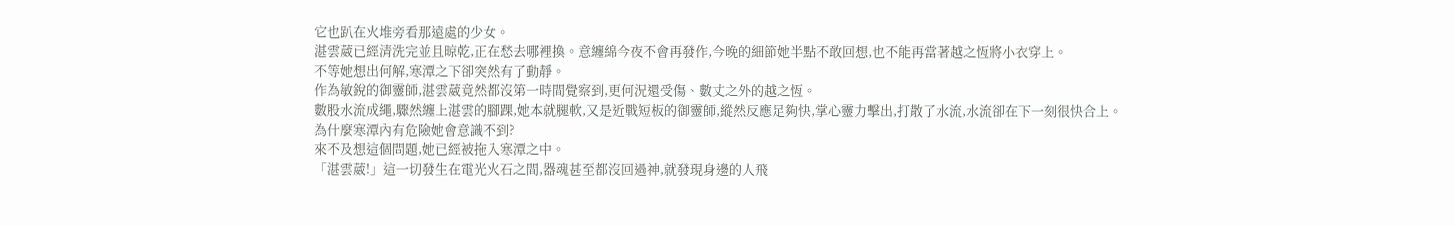它也趴在火堆旁看那遠處的少女。
湛雲葳已經清洗完並且晾乾,正在愁去哪裡換。意纏綿今夜不會再發作,今晚的細節她半點不敢回想,也不能再當著越之恆將小衣穿上。
不等她想出何解,寒潭之下卻突然有了動靜。
作為敏銳的御靈師,湛雲葳竟然都沒第一時間覺察到,更何況還受傷、數丈之外的越之恆。
數股水流成繩,驟然纏上湛雲的腳踝,她本就腿軟,又是近戰短板的御靈師,縱然反應足夠快,掌心靈力擊出,打散了水流,水流卻在下一刻很快合上。
為什麼寒潭內有危險她會意識不到?
來不及想這個問題,她已經被拖入寒潭之中。
「湛雲葳!」這一切發生在電光火石之間,器魂甚至都沒回過神,就發現身邊的人飛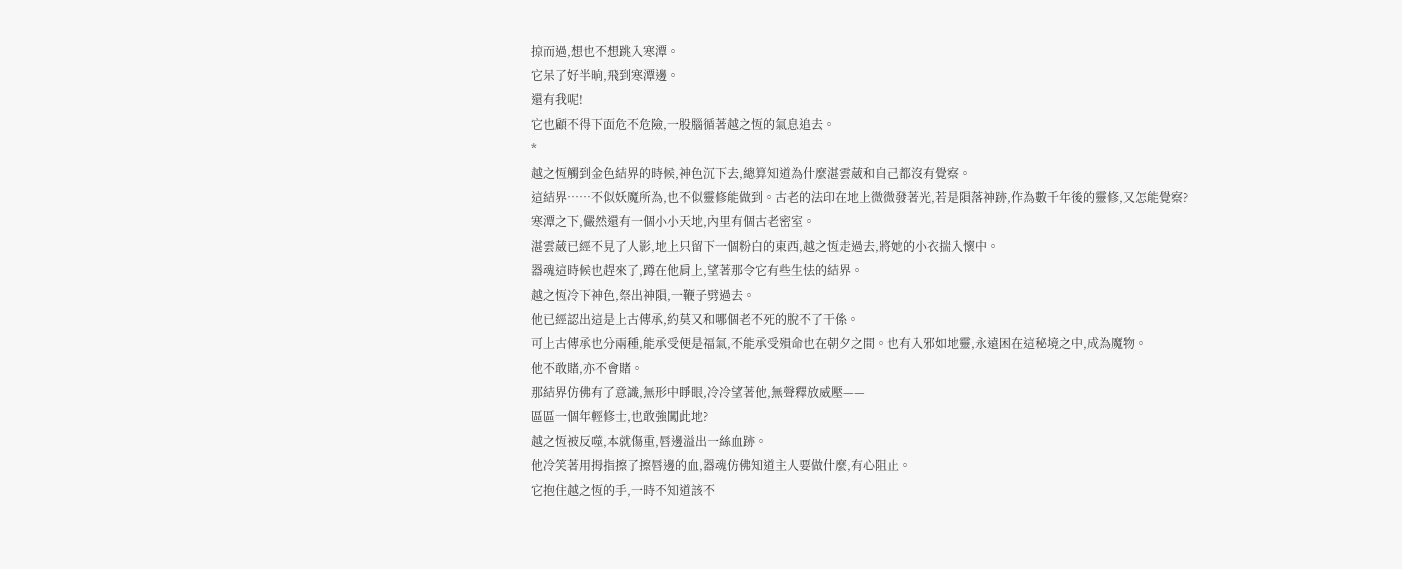掠而過,想也不想跳入寒潭。
它呆了好半晌,飛到寒潭邊。
還有我呢!
它也顧不得下面危不危險,一股腦循著越之恆的氣息追去。
*
越之恆觸到金色結界的時候,神色沉下去,總算知道為什麼湛雲葳和自己都沒有覺察。
這結界……不似妖魔所為,也不似靈修能做到。古老的法印在地上微微發著光,若是隕落神跡,作為數千年後的靈修,又怎能覺察?
寒潭之下,儼然還有一個小小天地,內里有個古老密室。
湛雲葳已經不見了人影,地上只留下一個粉白的東西,越之恆走過去,將她的小衣揣入懷中。
器魂這時候也趕來了,蹲在他肩上,望著那令它有些生怯的結界。
越之恆冷下神色,祭出神隕,一鞭子劈過去。
他已經認出這是上古傳承,約莫又和哪個老不死的脫不了干係。
可上古傳承也分兩種,能承受便是福氣,不能承受殞命也在朝夕之間。也有入邪如地靈,永遠困在這秘境之中,成為魔物。
他不敢賭,亦不會賭。
那結界仿佛有了意識,無形中睜眼,冷冷望著他,無聲釋放威壓——
區區一個年輕修士,也敢強闖此地?
越之恆被反噬,本就傷重,唇邊溢出一絲血跡。
他冷笑著用拇指擦了擦唇邊的血,器魂仿佛知道主人要做什麼,有心阻止。
它抱住越之恆的手,一時不知道該不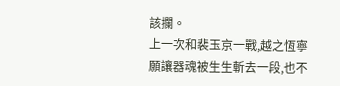該攔。
上一次和裴玉京一戰,越之恆寧願讓器魂被生生斬去一段,也不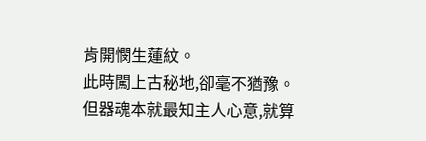肯開憫生蓮紋。
此時闖上古秘地,卻毫不猶豫。
但器魂本就最知主人心意,就算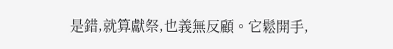是錯,就算獻祭,也義無反顧。它鬆開手,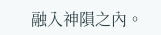融入神隕之內。